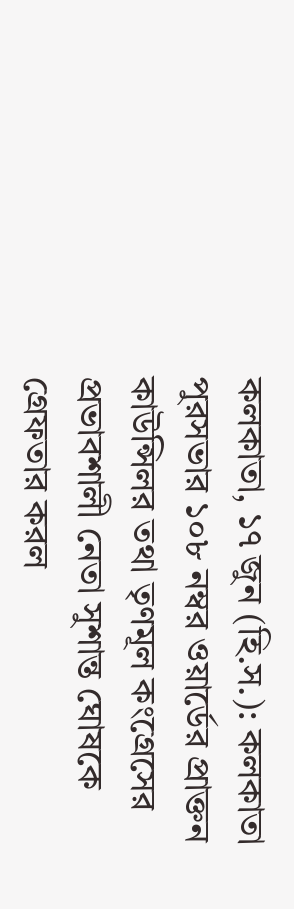কলকাতা, ১৭ জুন (হি.স.): কলকাতা পুরসভার ১০৮ নম্বর ওয়ার্ডের প্রাক্তন কাউন্সিলর তথা তৃণমূল কংগ্রেসের প্রভাবশালী নেতা সুশান্ত ঘোষকে গ্রেফতার করল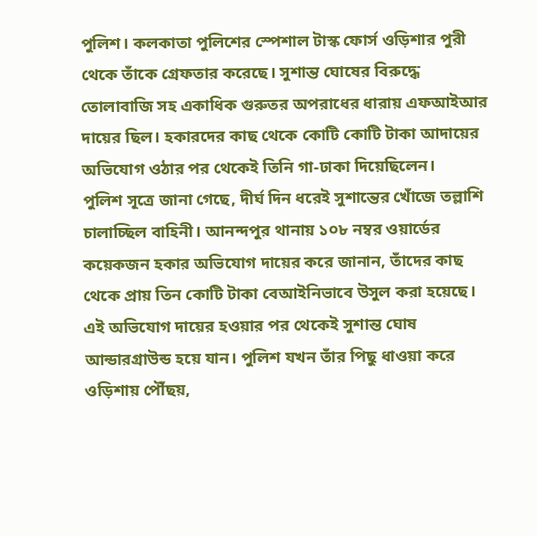পুলিশ। কলকাতা পুলিশের স্পেশাল টাস্ক ফোর্স ওড়িশার পুরী থেকে তাঁকে গ্রেফতার করেছে। সুশান্ত ঘোষের বিরুদ্ধে তোলাবাজি সহ একাধিক গুরুতর অপরাধের ধারায় এফআইআর দায়ের ছিল। হকারদের কাছ থেকে কোটি কোটি টাকা আদায়ের অভিযোগ ওঠার পর থেকেই তিনি গা-ঢাকা দিয়েছিলেন।
পুলিশ সূত্রে জানা গেছে, দীর্ঘ দিন ধরেই সুশান্তের খোঁজে তল্লাশি চালাচ্ছিল বাহিনী। আনন্দপুর থানায় ১০৮ নম্বর ওয়ার্ডের কয়েকজন হকার অভিযোগ দায়ের করে জানান, তাঁদের কাছ থেকে প্রায় তিন কোটি টাকা বেআইনিভাবে উসুল করা হয়েছে। এই অভিযোগ দায়ের হওয়ার পর থেকেই সুশান্ত ঘোষ আন্ডারগ্রাউন্ড হয়ে যান। পুলিশ যখন তাঁর পিছু ধাওয়া করে ওড়িশায় পৌঁছয়,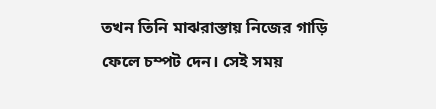তখন তিনি মাঝরাস্তায় নিজের গাড়ি ফেলে চম্পট দেন। সেই সময়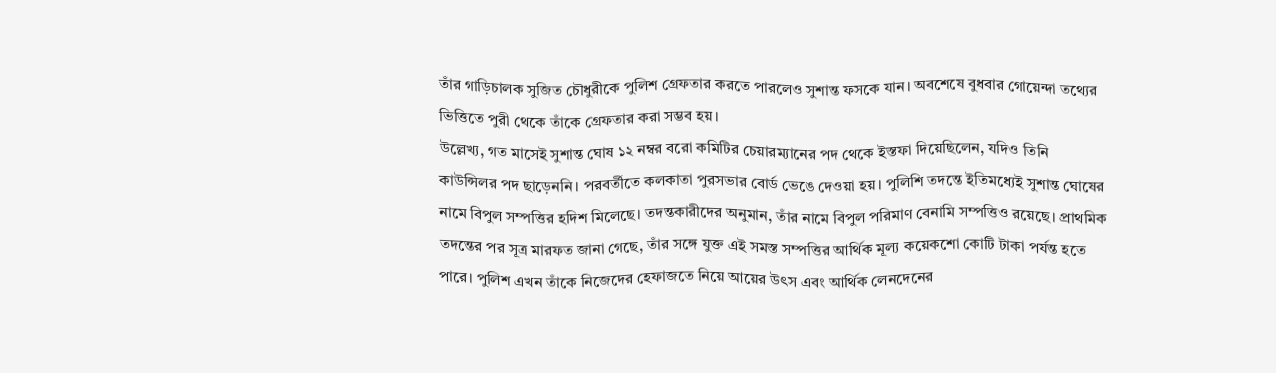তাঁর গাড়িচালক সুজিত চৌধুরীকে পুলিশ গ্রেফতার করতে পারলেও সুশান্ত ফসকে যান। অবশেষে বুধবার গোয়েন্দা তথ্যের ভিত্তিতে পুরী থেকে তাঁকে গ্রেফতার করা সম্ভব হয়।
উল্লেখ্য, গত মাসেই সুশান্ত ঘোষ ১২ নম্বর বরো কমিটির চেয়ারম্যানের পদ থেকে ইস্তফা দিয়েছিলেন, যদিও তিনি কাউন্সিলর পদ ছাড়েননি। পরবর্তীতে কলকাতা পুরসভার বোর্ড ভেঙে দেওয়া হয়। পুলিশি তদন্তে ইতিমধ্যেই সুশান্ত ঘোষের নামে বিপুল সম্পত্তির হদিশ মিলেছে। তদন্তকারীদের অনুমান, তাঁর নামে বিপুল পরিমাণ বেনামি সম্পত্তিও রয়েছে। প্রাথমিক তদন্তের পর সূত্র মারফত জানা গেছে, তাঁর সঙ্গে যুক্ত এই সমস্ত সম্পত্তির আর্থিক মূল্য কয়েকশো কোটি টাকা পর্যন্ত হতে পারে। পুলিশ এখন তাঁকে নিজেদের হেফাজতে নিয়ে আয়ের উৎস এবং আর্থিক লেনদেনের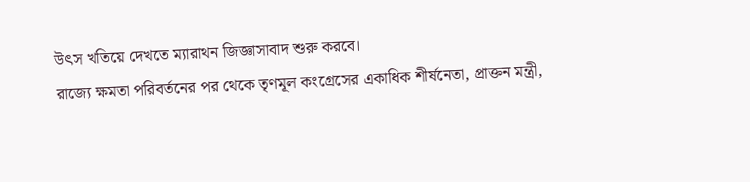উৎস খতিয়ে দেখতে ম্যারাথন জিজ্ঞাসাবাদ শুরু করবে।
রাজ্যে ক্ষমতা পরিবর্তনের পর থেকে তৃণমূল কংগ্রেসের একাধিক শীর্ষনেতা, প্রাক্তন মন্ত্রী,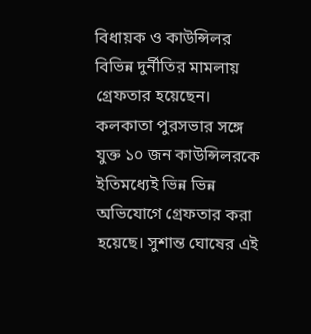বিধায়ক ও কাউন্সিলর বিভিন্ন দুর্নীতির মামলায় গ্রেফতার হয়েছেন। কলকাতা পুরসভার সঙ্গে যুক্ত ১০ জন কাউন্সিলরকে ইতিমধ্যেই ভিন্ন ভিন্ন অভিযোগে গ্রেফতার করা হয়েছে। সুশান্ত ঘোষের এই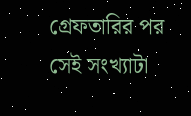গ্রেফতারির পর সেই সংখ্যাটা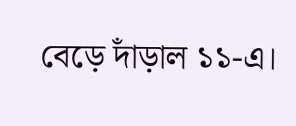বেড়ে দাঁড়াল ১১-এ।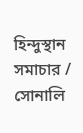হিন্দুস্থান সমাচার / সোনালি